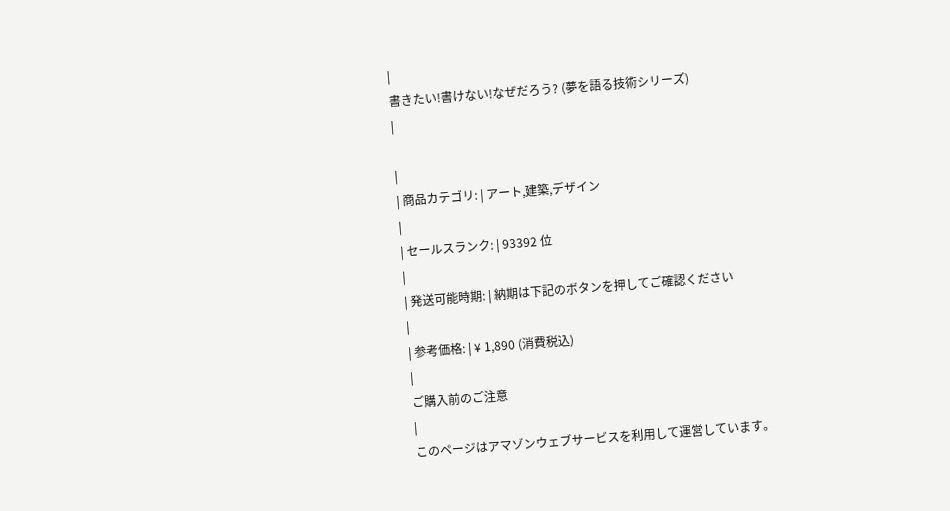|
書きたい!書けない!なぜだろう? (夢を語る技術シリーズ)
|

|
| 商品カテゴリ: | アート,建築,デザイン
|
| セールスランク: | 93392 位
|
| 発送可能時期: | 納期は下記のボタンを押してご確認ください
|
| 参考価格: | ¥ 1,890 (消費税込)
|
ご購入前のご注意
|
このページはアマゾンウェブサービスを利用して運営しています。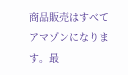商品販売はすべてアマゾンになります。最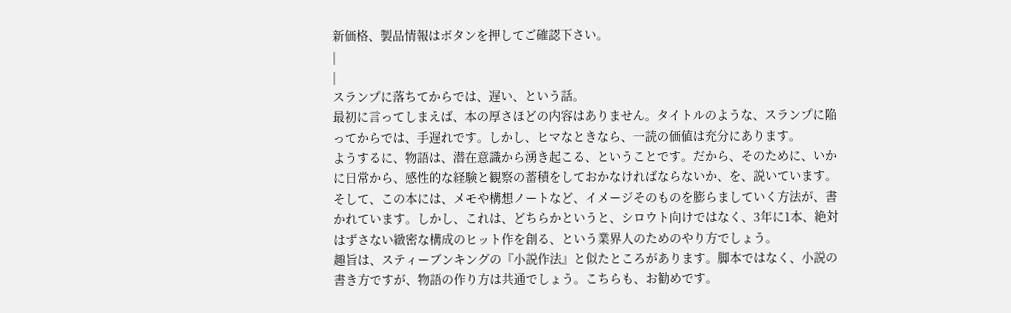新価格、製品情報はボタンを押してご確認下さい。
|
|
スランプに落ちてからでは、遅い、という話。
最初に言ってしまえば、本の厚さほどの内容はありません。タイトルのような、スランプに陥ってからでは、手遅れです。しかし、ヒマなときなら、一読の価値は充分にあります。
ようするに、物語は、潜在意識から湧き起こる、ということです。だから、そのために、いかに日常から、感性的な経験と観察の蓄積をしておかなければならないか、を、説いています。そして、この本には、メモや構想ノートなど、イメージそのものを膨らましていく方法が、書かれています。しかし、これは、どちらかというと、シロウト向けではなく、3年に1本、絶対はずさない緻密な構成のヒット作を創る、という業界人のためのやり方でしょう。
趣旨は、スティーブンキングの『小説作法』と似たところがあります。脚本ではなく、小説の書き方ですが、物語の作り方は共通でしょう。こちらも、お勧めです。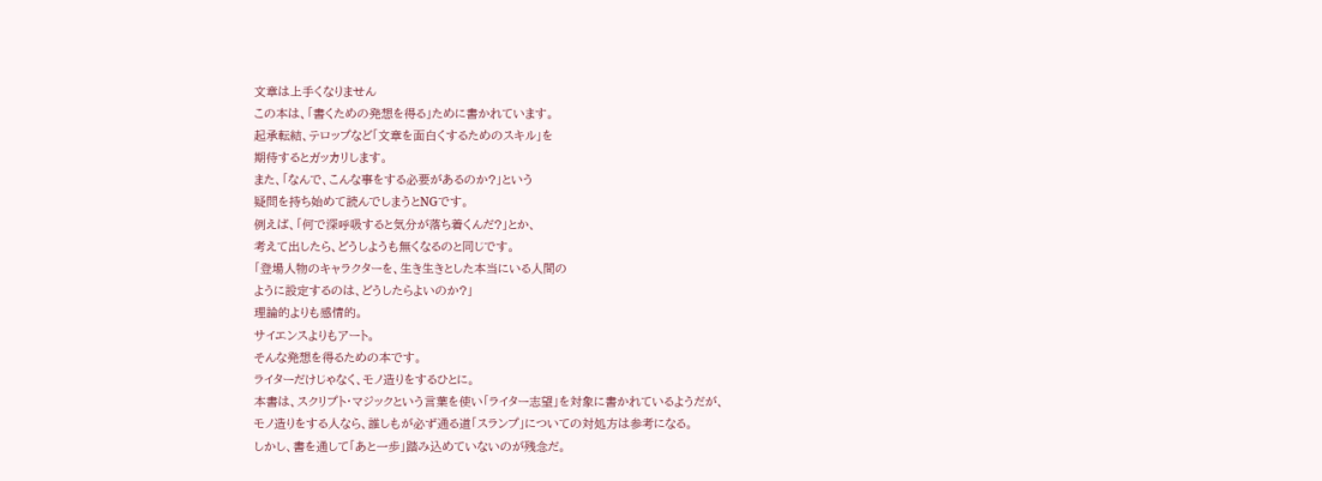文章は上手くなりません
この本は、「書くための発想を得る」ために書かれています。
起承転結、テロップなど「文章を面白くするためのスキル」を
期待するとガッカリします。
また、「なんで、こんな事をする必要があるのか?」という
疑問を持ち始めて読んでしまうとNGです。
例えば、「何で深呼吸すると気分が落ち着くんだ?」とか、
考えて出したら、どうしようも無くなるのと同じです。
「登場人物のキャラクターを、生き生きとした本当にいる人間の
ように設定するのは、どうしたらよいのか?」
理論的よりも感情的。
サイエンスよりもアート。
そんな発想を得るための本です。
ライターだけじゃなく、モノ造りをするひとに。
本書は、スクリプト・マジックという言葉を使い「ライター志望」を対象に書かれているようだが、
モノ造りをする人なら、誰しもが必ず通る道「スランプ」についての対処方は参考になる。
しかし、書を通して「あと一歩」踏み込めていないのが残念だ。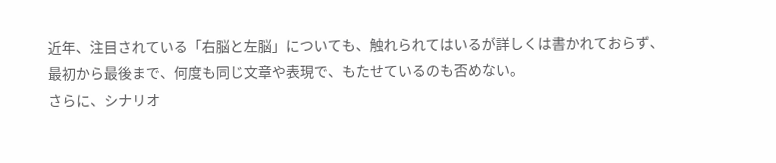近年、注目されている「右脳と左脳」についても、触れられてはいるが詳しくは書かれておらず、
最初から最後まで、何度も同じ文章や表現で、もたせているのも否めない。
さらに、シナリオ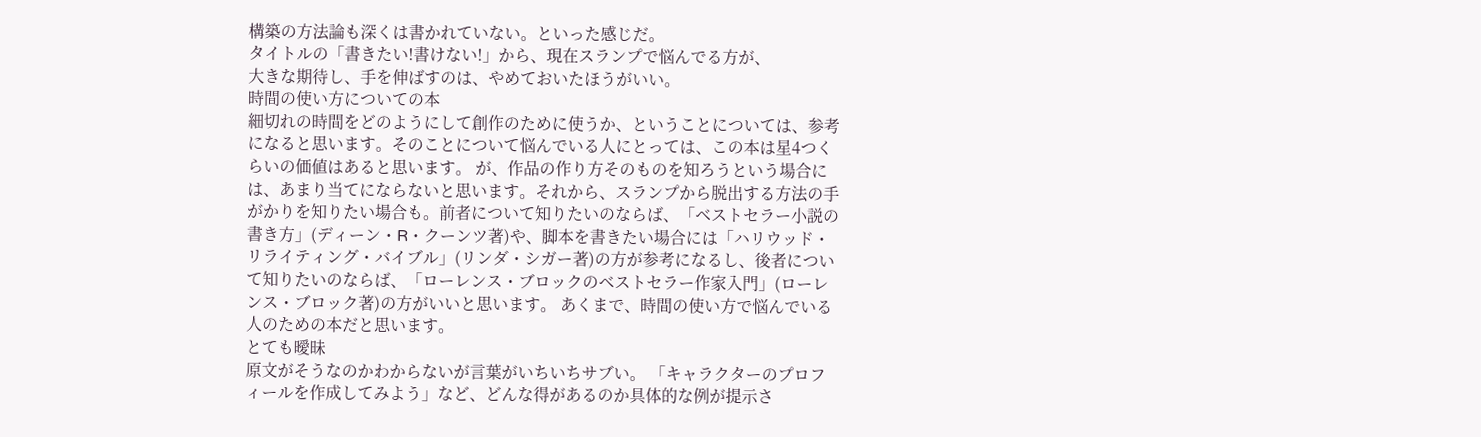構築の方法論も深くは書かれていない。といった感じだ。
タイトルの「書きたい!書けない!」から、現在スランプで悩んでる方が、
大きな期待し、手を伸ばすのは、やめておいたほうがいい。
時間の使い方についての本
細切れの時間をどのようにして創作のために使うか、ということについては、参考になると思います。そのことについて悩んでいる人にとっては、この本は星4つくらいの価値はあると思います。 が、作品の作り方そのものを知ろうという場合には、あまり当てにならないと思います。それから、スランプから脱出する方法の手がかりを知りたい場合も。前者について知りたいのならば、「ベストセラー小説の書き方」(ディーン・R・クーンツ著)や、脚本を書きたい場合には「ハリウッド・リライティング・バイブル」(リンダ・シガー著)の方が参考になるし、後者について知りたいのならば、「ローレンス・ブロックのベストセラー作家入門」(ローレンス・ブロック著)の方がいいと思います。 あくまで、時間の使い方で悩んでいる人のための本だと思います。
とても曖昧
原文がそうなのかわからないが言葉がいちいちサブい。 「キャラクターのプロフィールを作成してみよう」など、どんな得があるのか具体的な例が提示さ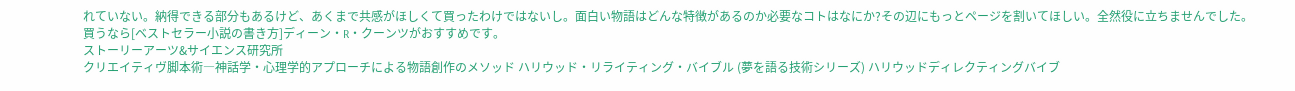れていない。納得できる部分もあるけど、あくまで共感がほしくて買ったわけではないし。面白い物語はどんな特徴があるのか必要なコトはなにか?その辺にもっとページを割いてほしい。全然役に立ちませんでした。買うなら[ベストセラー小説の書き方]ディーン・R・クーンツがおすすめです。
ストーリーアーツ&サイエンス研究所
クリエイティヴ脚本術―神話学・心理学的アプローチによる物語創作のメソッド ハリウッド・リライティング・バイブル (夢を語る技術シリーズ) ハリウッドディレクティングバイブ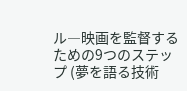ル―映画を監督するための9つのステップ (夢を語る技術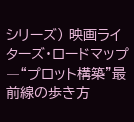シリーズ) 映画ライターズ・ロードマップ―“プロット構築”最前線の歩き方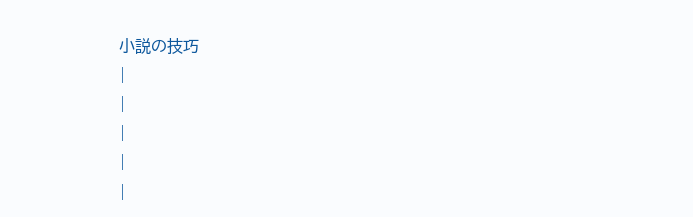小説の技巧
|
|
|
|
|